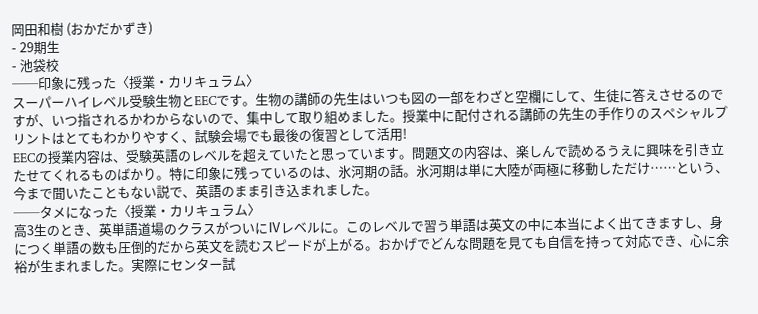岡田和樹 (おかだかずき)
- 29期生
- 池袋校
──印象に残った〈授業・カリキュラム〉
スーパーハイレベル受験生物とEECです。生物の講師の先生はいつも図の一部をわざと空欄にして、生徒に答えさせるのですが、いつ指されるかわからないので、集中して取り組めました。授業中に配付される講師の先生の手作りのスペシャルプリントはとてもわかりやすく、試験会場でも最後の復習として活用!
EECの授業内容は、受験英語のレベルを超えていたと思っています。問題文の内容は、楽しんで読めるうえに興味を引き立たせてくれるものばかり。特に印象に残っているのは、氷河期の話。氷河期は単に大陸が両極に移動しただけ……という、今まで聞いたこともない説で、英語のまま引き込まれました。
──タメになった〈授業・カリキュラム〉
高3生のとき、英単語道場のクラスがついにⅣレベルに。このレベルで習う単語は英文の中に本当によく出てきますし、身につく単語の数も圧倒的だから英文を読むスピードが上がる。おかげでどんな問題を見ても自信を持って対応でき、心に余裕が生まれました。実際にセンター試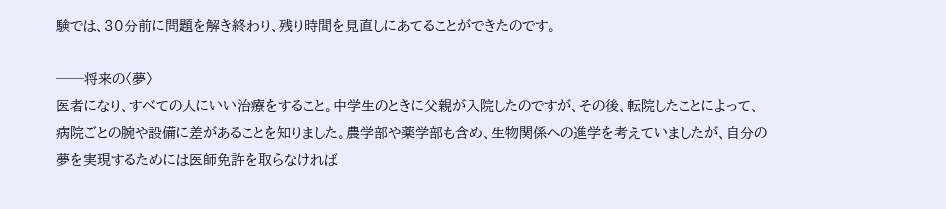験では、30分前に問題を解き終わり、残り時間を見直しにあてることができたのです。

──将来の〈夢〉
医者になり、すべての人にいい治療をすること。中学生のときに父親が入院したのですが、その後、転院したことによって、病院ごとの腕や設備に差があることを知りました。農学部や薬学部も含め、生物関係への進学を考えていましたが、自分の夢を実現するためには医師免許を取らなければ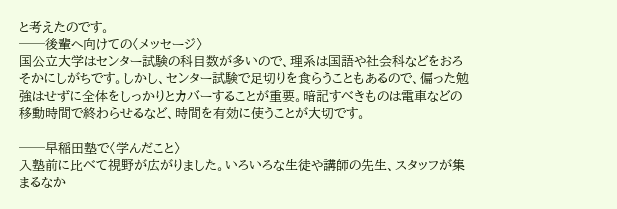と考えたのです。
──後輩へ向けての〈メッセージ〉
国公立大学はセンター試験の科目数が多いので、理系は国語や社会科などをおろそかにしがちです。しかし、センター試験で足切りを食らうこともあるので、偏った勉強はせずに全体をしっかりとカバーすることが重要。暗記すべきものは電車などの移動時間で終わらせるなど、時間を有効に使うことが大切です。

──早稲田塾で〈学んだこと〉
入塾前に比べて視野が広がりました。いろいろな生徒や講師の先生、スタッフが集まるなか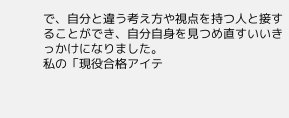で、自分と違う考え方や視点を持つ人と接することができ、自分自身を見つめ直すいいきっかけになりました。
私の「現役合格アイテ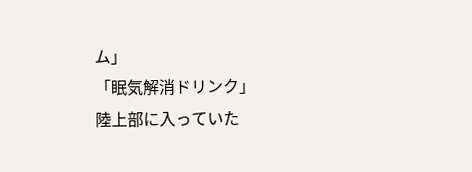ム」
「眠気解消ドリンク」
陸上部に入っていた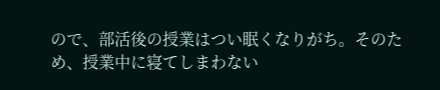ので、部活後の授業はつい眠くなりがち。そのため、授業中に寝てしまわない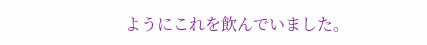ようにこれを飲んでいました。